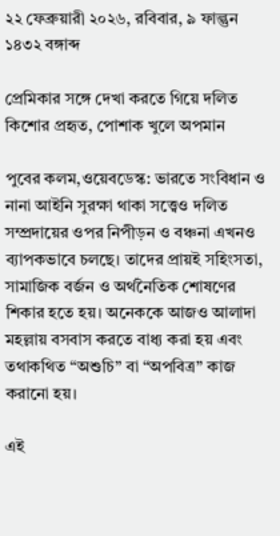২২ ফেব্রুয়ারী ২০২৬, রবিবার, ৯ ফাল্গুন ১৪৩২ বঙ্গাব্দ

প্রেমিকার সঙ্গে দেখা করতে গিয়ে দলিত কিশোর প্রহৃত, পোশাক খুলে অপমান

পুবের কলম,ওয়েবডেস্ক: ভারতে সংবিধান ও নানা আইনি সুরক্ষা থাকা সত্ত্বেও দলিত সম্প্রদায়ের ওপর নিপীড়ন ও বঞ্চনা এখনও ব্যাপকভাবে চলছে। তাদের প্রায়ই সহিংসতা, সামাজিক বর্জন ও অর্থনৈতিক শোষণের শিকার হতে হয়। অনেককে আজও আলাদা মহল্লায় বসবাস করতে বাধ্য করা হয় এবং তথাকথিত “অশুচি” বা “অপবিত্র” কাজ করানো হয়।

এই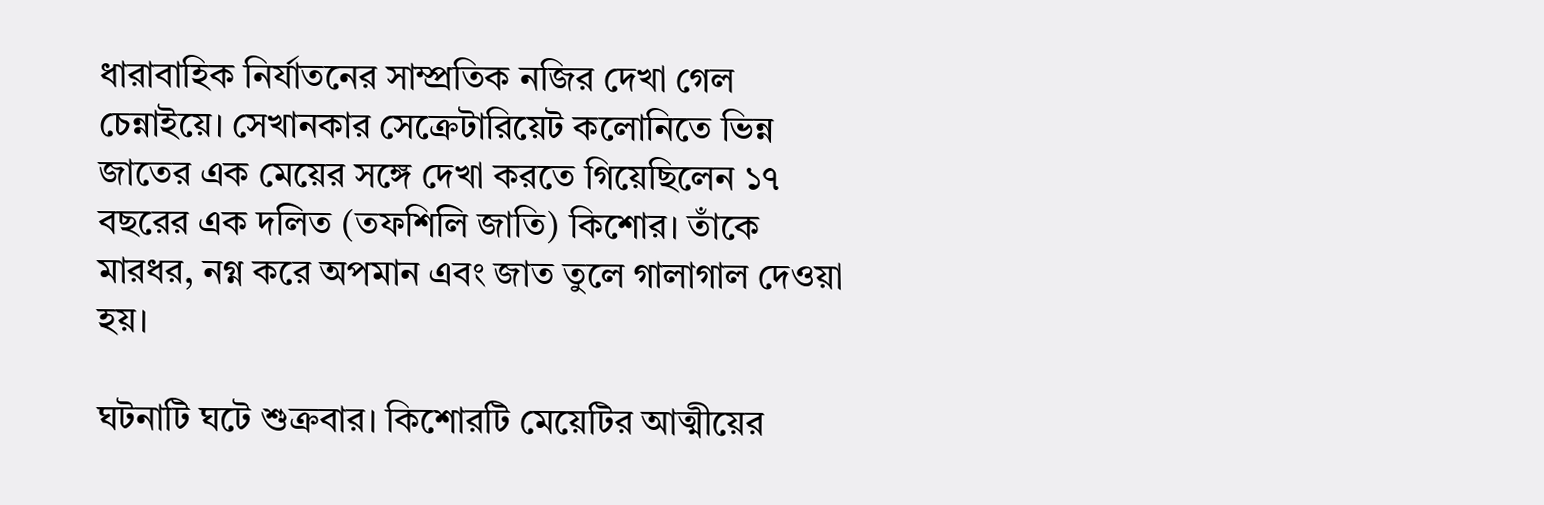ধারাবাহিক নির্যাতনের সাম্প্রতিক নজির দেখা গেল চেন্নাইয়ে। সেখানকার সেক্রেটারিয়েট কলোনিতে ভিন্ন জাতের এক মেয়ের সঙ্গে দেখা করতে গিয়েছিলেন ১৭ বছরের এক দলিত (তফশিলি জাতি) কিশোর। তাঁকে মারধর, নগ্ন করে অপমান এবং জাত তুলে গালাগাল দেওয়া হয়।

ঘটনাটি ঘটে শুক্রবার। কিশোরটি মেয়েটির আত্মীয়ের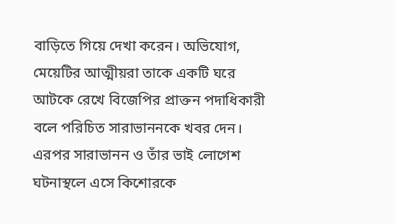বাড়িতে গিয়ে দেখা করেন। অভিযোগ, মেয়েটির আত্মীয়রা তাকে একটি ঘরে আটকে রেখে বিজেপির প্রাক্তন পদাধিকারী বলে পরিচিত সারাভাননকে খবর দেন। এরপর সারাভানন ও তাঁর ভাই লোগেশ ঘটনাস্থলে এসে কিশোরকে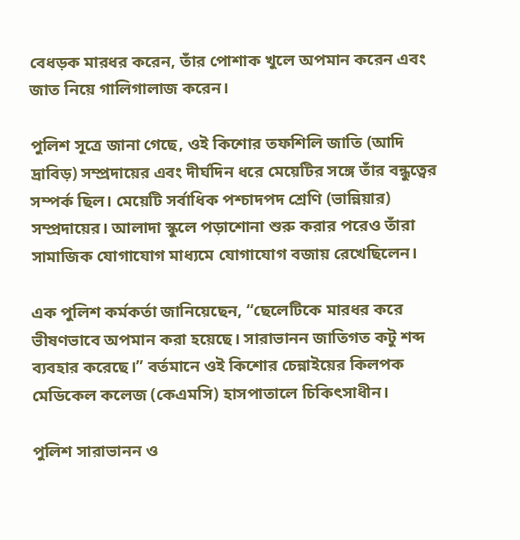বেধড়ক মারধর করেন, তাঁর পোশাক খুলে অপমান করেন এবং জাত নিয়ে গালিগালাজ করেন।

পুলিশ সূত্রে জানা গেছে, ওই কিশোর তফশিলি জাতি (আদি দ্রাবিড়) সম্প্রদায়ের এবং দীর্ঘদিন ধরে মেয়েটির সঙ্গে তাঁর বন্ধুত্বের সম্পর্ক ছিল। মেয়েটি সর্বাধিক পশ্চাদপদ শ্রেণি (ভান্নিয়ার) সম্প্রদায়ের। আলাদা স্কুলে পড়াশোনা শুরু করার পরেও তাঁরা সামাজিক যোগাযোগ মাধ্যমে যোগাযোগ বজায় রেখেছিলেন।

এক পুলিশ কর্মকর্তা জানিয়েছেন, “ছেলেটিকে মারধর করে ভীষণভাবে অপমান করা হয়েছে। সারাভানন জাতিগত কটু শব্দ ব্যবহার করেছে।” বর্তমানে ওই কিশোর চেন্নাইয়ের কিলপক মেডিকেল কলেজ (কেএমসি) হাসপাতালে চিকিৎসাধীন।

পুলিশ সারাভানন ও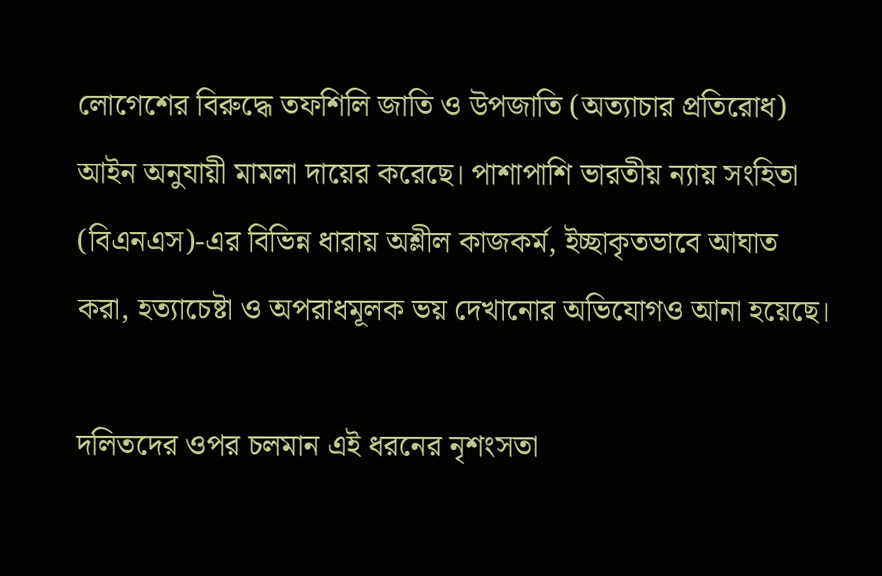লোগেশের বিরুদ্ধে তফশিলি জাতি ও উপজাতি (অত্যাচার প্রতিরোধ) আইন অনুযায়ী মামলা দায়ের করেছে। পাশাপাশি ভারতীয় ন্যায় সংহিতা (বিএনএস)-এর বিভিন্ন ধারায় অশ্লীল কাজকর্ম, ইচ্ছাকৃতভাবে আঘাত করা, হত্যাচেষ্টা ও অপরাধমূলক ভয় দেখানোর অভিযোগও আনা হয়েছে।

দলিতদের ওপর চলমান এই ধরনের নৃশংসতা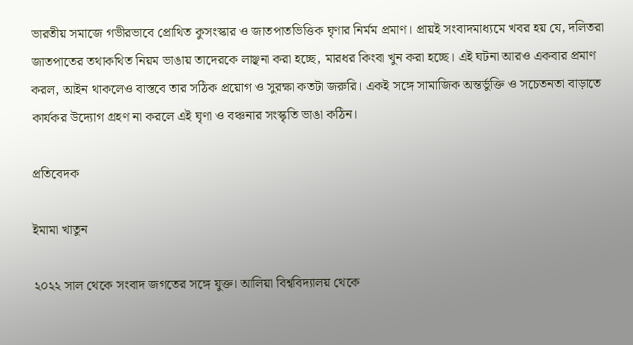ভারতীয় সমাজে গভীরভাবে প্রোথিত কুসংস্কার ও জাতপাতভিত্তিক ঘৃণার নির্মম প্রমাণ। প্রায়ই সংবাদমাধ্যমে খবর হয় যে, দলিতরা জাতপাতের তথাকথিত নিয়ম ভাঙায় তাদেরকে লাঞ্ছনা করা হচ্ছে, মারধর কিংবা খুন করা হচ্ছে। এই ঘটনা আরও একবার প্রমাণ করল, আইন থাকলেও বাস্তবে তার সঠিক প্রয়োগ ও সুরক্ষা কতটা জরুরি। একই সঙ্গে সামাজিক অন্তর্ভুক্তি ও সচেতনতা বাড়াতে কার্যকর উদ্যোগ গ্রহণ না করলে এই ঘৃণা ও বঞ্চনার সংস্কৃতি ভাঙা কঠিন।

প্রতিবেদক

ইমামা খাতুন

২০২২ সাল থেকে সংবাদ জগতের সঙ্গে যুক্ত। আলিয়া বিশ্ববিদ্যালয় থেকে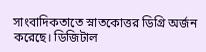সাংবাদিকতাতে স্নাতকোত্তর ডিগ্রি অর্জন করেছে। ডিজিটাল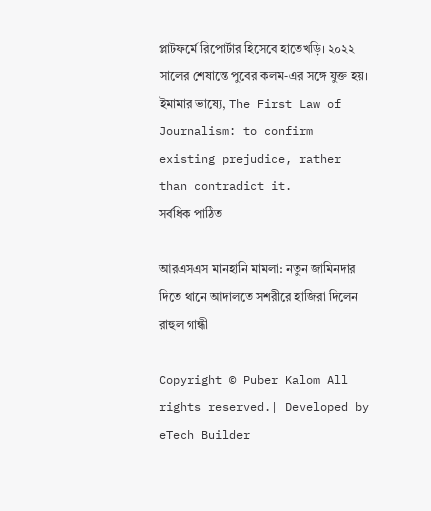প্লাটফর্মে রিপোর্টার হিসেবে হাতেখড়ি। ২০২২ সালের শেষান্তে পুবের কলম-এর সঙ্গে যুক্ত হয়। ইমামার ভাষ্যে, The First Law of Journalism: to confirm existing prejudice, rather than contradict it.
সর্বধিক পাঠিত

আরএসএস মানহানি মামলা: নতুন জামিনদার দিতে থানে আদালতে সশরীরে হাজিরা দিলেন রাহুল গান্ধী

Copyright © Puber Kalom All rights reserved.| Developed by eTech Builder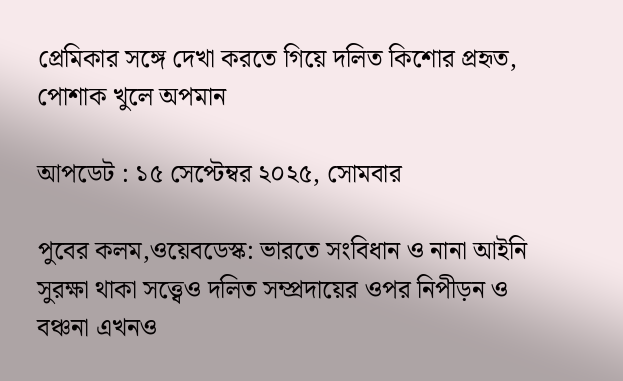প্রেমিকার সঙ্গে দেখা করতে গিয়ে দলিত কিশোর প্রহৃত, পোশাক খুলে অপমান

আপডেট : ১৫ সেপ্টেম্বর ২০২৫, সোমবার

পুবের কলম,ওয়েবডেস্ক: ভারতে সংবিধান ও নানা আইনি সুরক্ষা থাকা সত্ত্বেও দলিত সম্প্রদায়ের ওপর নিপীড়ন ও বঞ্চনা এখনও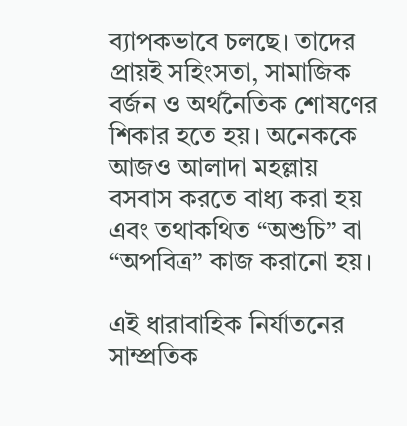ব্যাপকভাবে চলছে। তাদের প্রায়ই সহিংসতা, সামাজিক বর্জন ও অর্থনৈতিক শোষণের শিকার হতে হয়। অনেককে আজও আলাদা মহল্লায় বসবাস করতে বাধ্য করা হয় এবং তথাকথিত “অশুচি” বা “অপবিত্র” কাজ করানো হয়।

এই ধারাবাহিক নির্যাতনের সাম্প্রতিক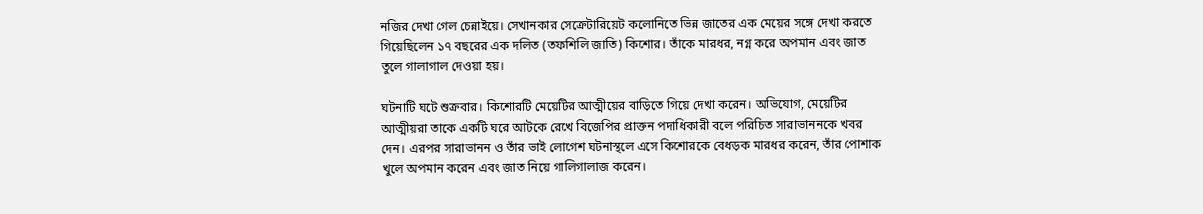নজির দেখা গেল চেন্নাইয়ে। সেখানকার সেক্রেটারিয়েট কলোনিতে ভিন্ন জাতের এক মেয়ের সঙ্গে দেখা করতে গিয়েছিলেন ১৭ বছরের এক দলিত (তফশিলি জাতি) কিশোর। তাঁকে মারধর, নগ্ন করে অপমান এবং জাত তুলে গালাগাল দেওয়া হয়।

ঘটনাটি ঘটে শুক্রবার। কিশোরটি মেয়েটির আত্মীয়ের বাড়িতে গিয়ে দেখা করেন। অভিযোগ, মেয়েটির আত্মীয়রা তাকে একটি ঘরে আটকে রেখে বিজেপির প্রাক্তন পদাধিকারী বলে পরিচিত সারাভাননকে খবর দেন। এরপর সারাভানন ও তাঁর ভাই লোগেশ ঘটনাস্থলে এসে কিশোরকে বেধড়ক মারধর করেন, তাঁর পোশাক খুলে অপমান করেন এবং জাত নিয়ে গালিগালাজ করেন।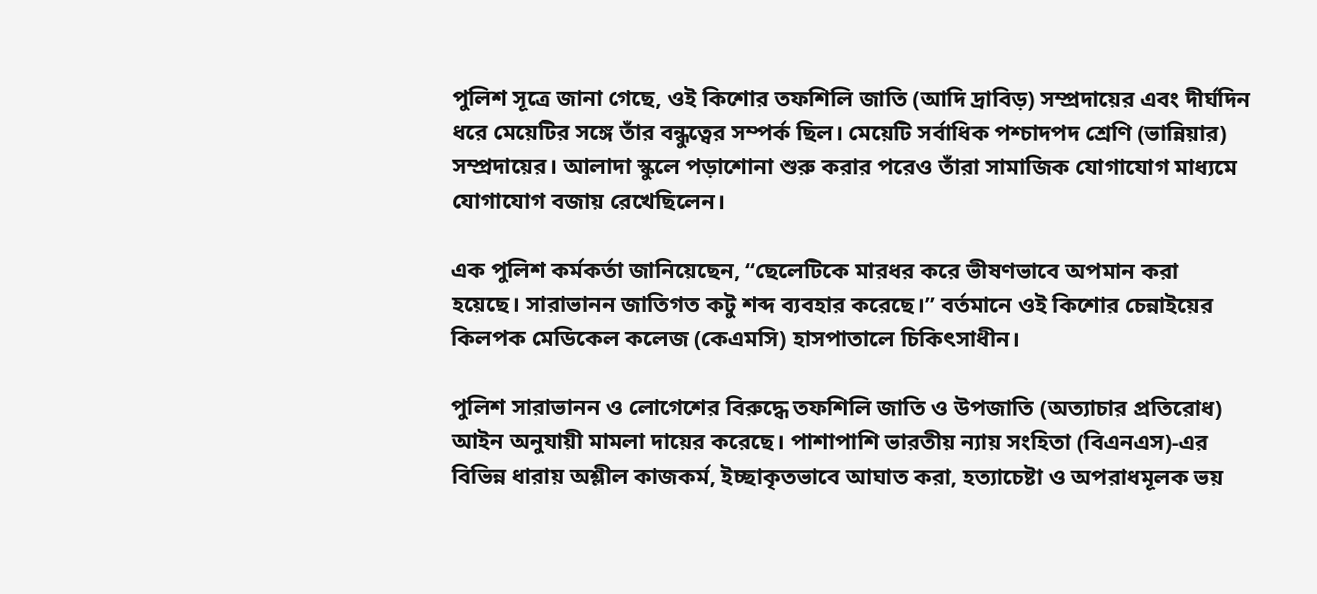পুলিশ সূত্রে জানা গেছে, ওই কিশোর তফশিলি জাতি (আদি দ্রাবিড়) সম্প্রদায়ের এবং দীর্ঘদিন ধরে মেয়েটির সঙ্গে তাঁর বন্ধুত্বের সম্পর্ক ছিল। মেয়েটি সর্বাধিক পশ্চাদপদ শ্রেণি (ভান্নিয়ার) সম্প্রদায়ের। আলাদা স্কুলে পড়াশোনা শুরু করার পরেও তাঁরা সামাজিক যোগাযোগ মাধ্যমে যোগাযোগ বজায় রেখেছিলেন।

এক পুলিশ কর্মকর্তা জানিয়েছেন, “ছেলেটিকে মারধর করে ভীষণভাবে অপমান করা হয়েছে। সারাভানন জাতিগত কটু শব্দ ব্যবহার করেছে।” বর্তমানে ওই কিশোর চেন্নাইয়ের কিলপক মেডিকেল কলেজ (কেএমসি) হাসপাতালে চিকিৎসাধীন।

পুলিশ সারাভানন ও লোগেশের বিরুদ্ধে তফশিলি জাতি ও উপজাতি (অত্যাচার প্রতিরোধ) আইন অনুযায়ী মামলা দায়ের করেছে। পাশাপাশি ভারতীয় ন্যায় সংহিতা (বিএনএস)-এর বিভিন্ন ধারায় অশ্লীল কাজকর্ম, ইচ্ছাকৃতভাবে আঘাত করা, হত্যাচেষ্টা ও অপরাধমূলক ভয়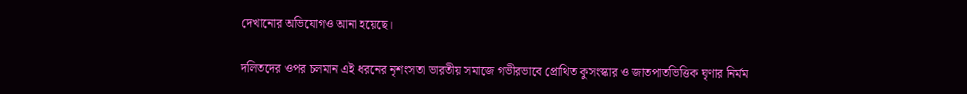দেখানোর অভিযোগও আনা হয়েছে।

দলিতদের ওপর চলমান এই ধরনের নৃশংসতা ভারতীয় সমাজে গভীরভাবে প্রোথিত কুসংস্কার ও জাতপাতভিত্তিক ঘৃণার নির্মম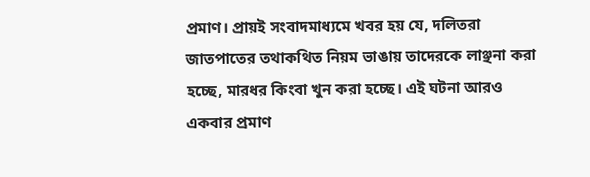প্রমাণ। প্রায়ই সংবাদমাধ্যমে খবর হয় যে, দলিতরা জাতপাতের তথাকথিত নিয়ম ভাঙায় তাদেরকে লাঞ্ছনা করা হচ্ছে, মারধর কিংবা খুন করা হচ্ছে। এই ঘটনা আরও একবার প্রমাণ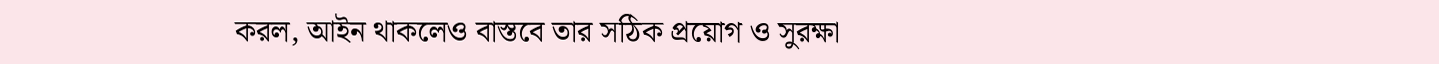করল, আইন থাকলেও বাস্তবে তার সঠিক প্রয়োগ ও সুরক্ষা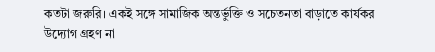কতটা জরুরি। একই সঙ্গে সামাজিক অন্তর্ভুক্তি ও সচেতনতা বাড়াতে কার্যকর উদ্যোগ গ্রহণ না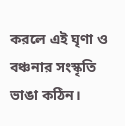করলে এই ঘৃণা ও বঞ্চনার সংস্কৃতি ভাঙা কঠিন।